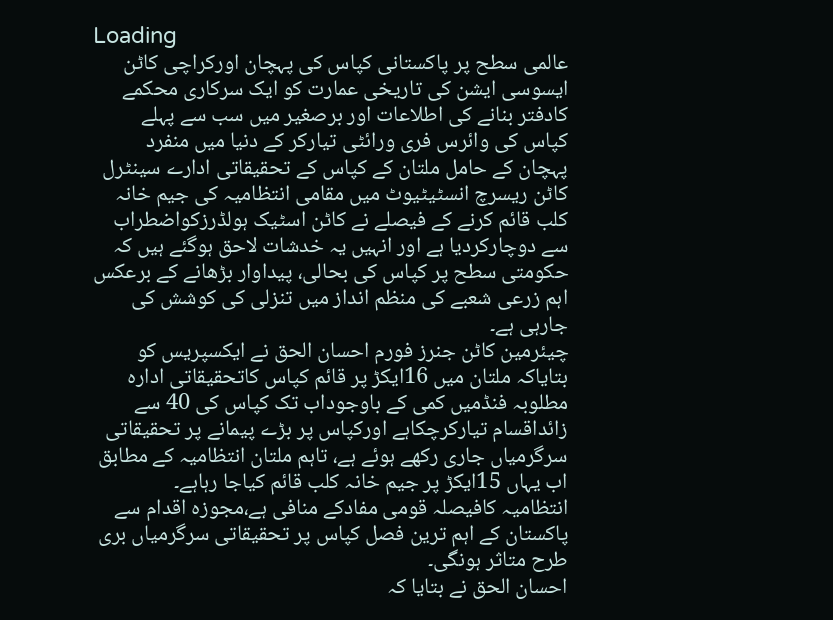Loading
عالمی سطح پر پاکستانی کپاس کی پہچان اورکراچی کاٹن ایسوسی ایشن کی تاریخی عمارت کو ایک سرکاری محکمے کادفتر بنانے کی اطلاعات اور برصغیر میں سب سے پہلے کپاس کی وائرس فری ورائٹی تیارکر کے دنیا میں منفرد پہچان کے حامل ملتان کے کپاس کے تحقیقاتی ادارے سینٹرل کاٹن ریسرچ انسٹیٹیوٹ میں مقامی انتظامیہ کی جیم خانہ کلب قائم کرنے کے فیصلے نے کاٹن اسٹیک ہولڈرزکواضطراب سے دوچارکردیا ہے اور انہیں یہ خدشات لاحق ہوگئے ہیں کہ حکومتی سطح پر کپاس کی بحالی، پیداوار بڑھانے کے برعکس اہم زرعی شعبے کی منظم انداز میں تنزلی کی کوشش کی جارہی ہے۔
چیئرمین کاٹن جنرز فورم احسان الحق نے ایکسپریس کو بتایاکہ ملتان میں 16ایکڑ پر قائم کپاس کاتحقیقاتی ادارہ مطلوبہ فنڈمیں کمی کے باوجوداب تک کپاس کی 40 سے زائداقسام تیارکرچکاہے اورکپاس پر بڑے پیمانے پر تحقیقاتی سرگرمیاں جاری رکھے ہوئے ہے، تاہم ملتان انتظامیہ کے مطابق اب یہاں 15ایکڑ پر جیم خانہ کلب قائم کیاجا رہاہے۔
انتظامیہ کافیصلہ قومی مفادکے منافی ہے،مجوزہ اقدام سے پاکستان کے اہم ترین فصل کپاس پر تحقیقاتی سرگرمیاں بری طرح متاثر ہونگی۔
احسان الحق نے بتایا کہ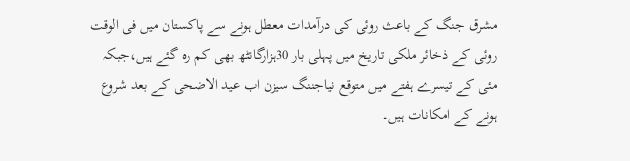مشرق جنگ کے باعث روئی کی درآمدات معطل ہونے سے پاکستان میں فی الوقت روئی کے ذخائر ملکی تاریخ میں پہلی بار 30ہزارگانٹھ بھی کم رہ گئے ہیں،جبکہ مئی کے تیسرے ہفتے میں متوقع نیاجننگ سیزن اب عید الاضحی کے بعد شروع ہونے کے امکانات ہیں۔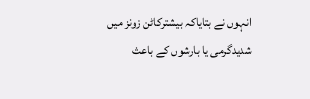انہوں نے بتایاکہ بیشترکاٹن زونز میں شدیدگرمی یا بارشوں کے باعث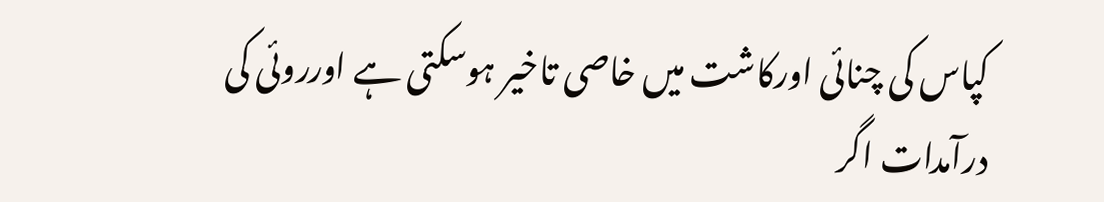کپاس کی چنائی اورکاشت میں خاصی تاخیر ہوسکتی ہے اورروئی کی درآمدات اگر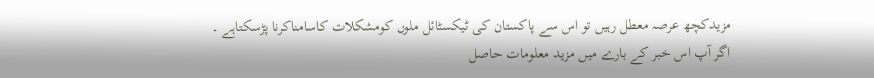مزیدکچھ عرصہ معطل رہیں تو اس سے پاکستان کی ٹیکسٹائل ملوں کومشکلات کاسامناکرنا پڑسکتاہے ۔
اگر آپ اس خبر کے بارے میں مزید معلومات حاصل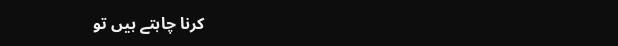کرنا چاہتے ہیں تو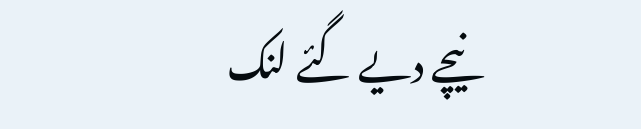نیچے دیے گئے لنک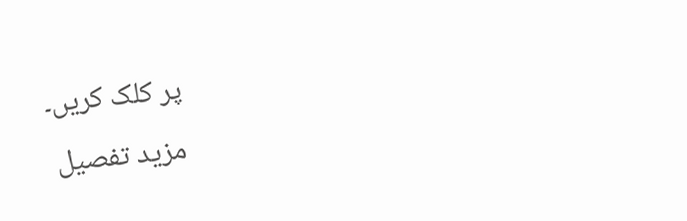پر کلک کریں۔
مزید تفصیل